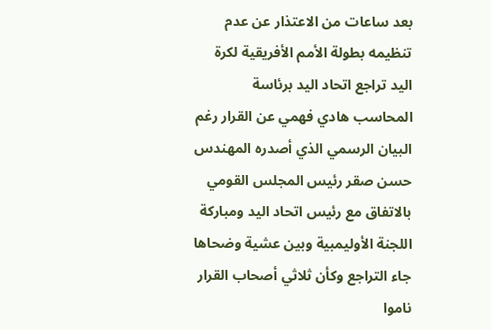بعد ساعات من الاعتذار عن عدم تنظيمه بطولة الأمم الأفريقية لكرة اليد تراجع اتحاد اليد برئاسة المحاسب هادي فهمي عن القرار رغم البيان الرسمي الذي أصدره المهندس حسن صقر رئيس المجلس القومي بالاتفاق مع رئيس اتحاد اليد ومباركة اللجنة الأوليمبية وبين عشية وضحاها جاء التراجع وكأن ثلاثي أصحاب القرار ناموا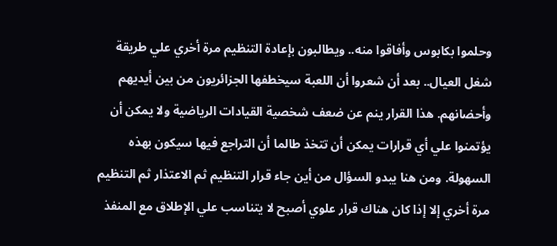وحلموا بكابوس وأفاقوا منه.. ويطالبون بإعادة التنظيم مرة أخري علي طريقة شغل العيال.. بعد أن شعروا أن اللعبة سيخطفها الجزائريون من بين أيديهم وأحضانهم. هذا القرار ينم عن ضعف شخصية القيادات الرياضية ولا يمكن أن يؤتمنوا علي أي قرارات يمكن أن تتخذ طالما أن التراجع فيها سيكون بهذه السهولة. ومن هنا يبدو السؤال من أين جاء قرار التنظيم ثم الاعتذار ثم التنظيم مرة أخري إلا إذا كان هناك قرار علوي أصبح لا يتناسب علي الإطلاق مع المنفذ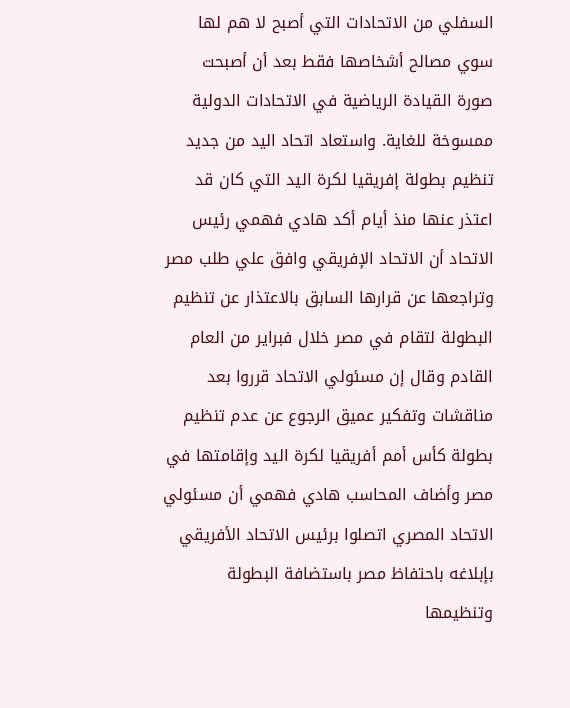السفلي من الاتحادات التي أصبح لا هم لها سوي مصالح أشخاصها فقط بعد أن أصبحت صورة القيادة الرياضية في الاتحادات الدولية ممسوخة للغاية. واستعاد اتحاد اليد من جديد تنظيم بطولة إفريقيا لكرة اليد التي كان قد اعتذر عنها منذ أيام أكد هادي فهمي رئيس الاتحاد أن الاتحاد الإفريقي وافق علي طلب مصر وتراجعها عن قرارها السابق بالاعتذار عن تنظيم البطولة لتقام في مصر خلال فبراير من العام القادم وقال إن مسئولي الاتحاد قرروا بعد مناقشات وتفكير عميق الرجوع عن عدم تنظيم بطولة كأس أمم أفريقيا لكرة اليد وإقامتها في مصر وأضاف المحاسب هادي فهمي أن مسئولي الاتحاد المصري اتصلوا برئيس الاتحاد الأفريقي بإبلاغه باحتفاظ مصر باستضافة البطولة وتنظيمها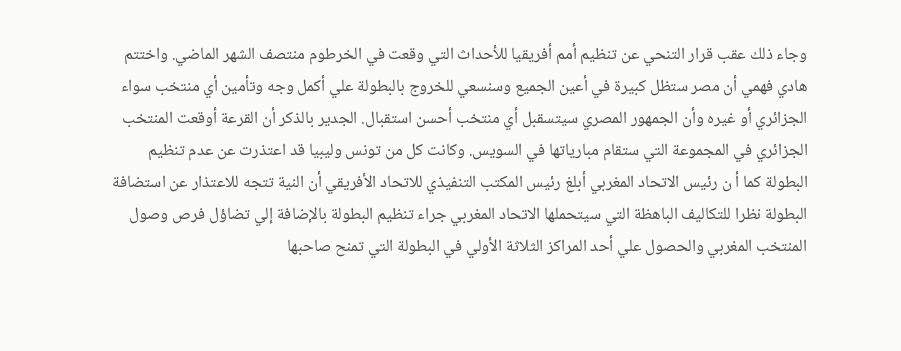وجاء ذلك عقب قرار التنحي عن تنظيم أمم أفريقيا للأحداث التي وقعت في الخرطوم منتصف الشهر الماضي. واختتم هادي فهمي أن مصر ستظل كبيرة في أعين الجميع وسنسعي للخروج بالبطولة علي أكمل وجه وتأمين أي منتخب سواء الجزائري أو غيره وأن الجمهور المصري سيتسقبل أي منتخب أحسن استقبال. الجدير بالذكر أن القرعة أوقعت المنتخب الجزائري في المجموعة التي ستقام مبارياتها في السويس. وكانت كل من تونس وليبيا قد اعتذرت عن عدم تنظيم البطولة كما أ ن رئيس الاتحاد المغربي أبلغ رئيس المكتب التنفيذي للاتحاد الأفريقي أن النية تتجه للاعتذار عن استضافة البطولة نظرا للتكاليف الباهظة التي سيتحملها الاتحاد المغربي جراء تنظيم البطولة بالإضافة إلي تضاؤل فرص وصول المنتخب المغربي والحصول علي أحد المراكز الثلاثة الأولي في البطولة التي تمنح صاحبها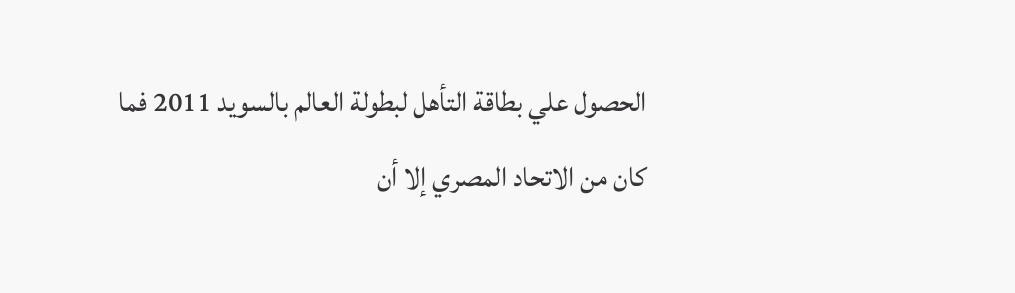الحصول علي بطاقة التأهل لبطولة العالم بالسويد 2011 فما كان من الاتحاد المصري إلا أن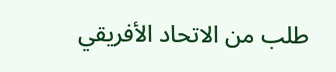طلب من الاتحاد الأفريقي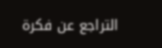التراجع عن فكرة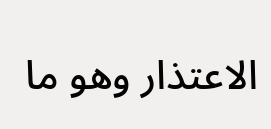الاعتذار وهو ما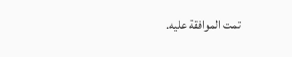تمت الموافقة عليه.